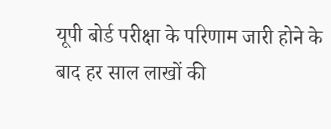यूपी बोर्ड परीक्षा के परिणाम जारी होने के बाद हर साल लाखों की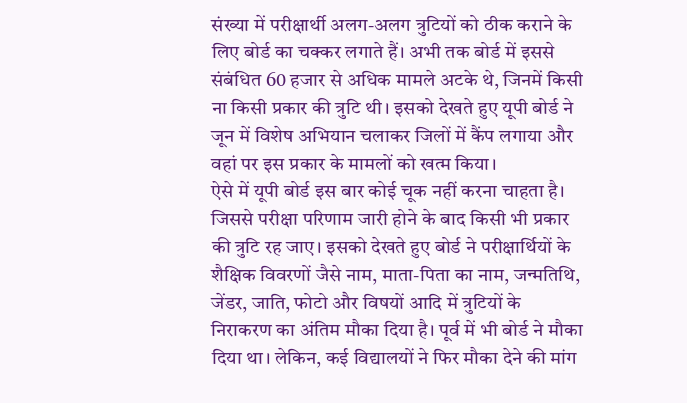संख्या में परीक्षार्थी अलग-अलग त्रुटियों को ठीक कराने के लिए बोर्ड का चक्कर लगाते हैं। अभी तक बोर्ड में इससे संबंधित 60 हजार से अधिक मामले अटके थे, जिनमें किसी ना किसी प्रकार की त्रुटि थी। इसको देखते हुए यूपी बोर्ड ने जून में विशेष अभियान चलाकर जिलों में कैंप लगाया और वहां पर इस प्रकार के मामलों को खत्म किया।
ऐसे में यूपी बोर्ड इस बार कोई चूक नहीं करना चाहता है। जिससे परीक्षा परिणाम जारी होने के बाद किसी भी प्रकार की त्रुटि रह जाए। इसको देखते हुए बोर्ड ने परीक्षार्थियों के शैक्षिक विवरणों जैसे नाम, माता-पिता का नाम, जन्मतिथि, जेंडर, जाति, फोटो और विषयों आदि में त्रुटियों के निराकरण का अंतिम मौका दिया है। पूर्व में भी बोर्ड ने मौका दिया था। लेकिन, कई विद्यालयों ने फिर मौका देने की मांग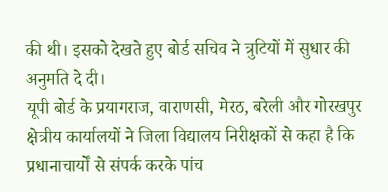की थी। इसको देखते हुए बोर्ड सचिव ने त्रुटियों में सुधार की अनुमति दे दी।
यूपी बोर्ड के प्रयागराज, वाराणसी, मेरठ, बरेली और गोरखपुर क्षेत्रीय कार्यालयों ने जिला विद्यालय निरीक्षकों से कहा है कि प्रधानाचार्यों से संपर्क करके पांच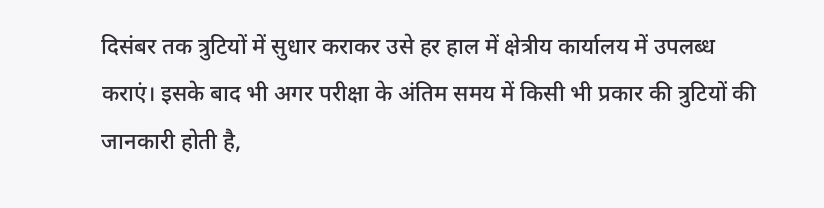दिसंबर तक त्रुटियों में सुधार कराकर उसे हर हाल में क्षेत्रीय कार्यालय में उपलब्ध कराएं। इसके बाद भी अगर परीक्षा के अंतिम समय में किसी भी प्रकार की त्रुटियों की जानकारी होती है,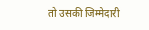तो उसकी जिम्मेदारी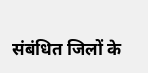संबंधित जिलों के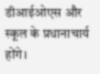डीआईओएस और स्कूल के प्रधानाचार्य होंगे।